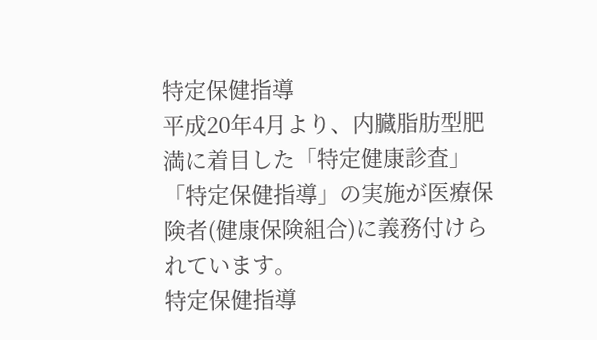特定保健指導
平成20年4月より、内臓脂肪型肥満に着目した「特定健康診査」「特定保健指導」の実施が医療保険者(健康保険組合)に義務付けられています。
特定保健指導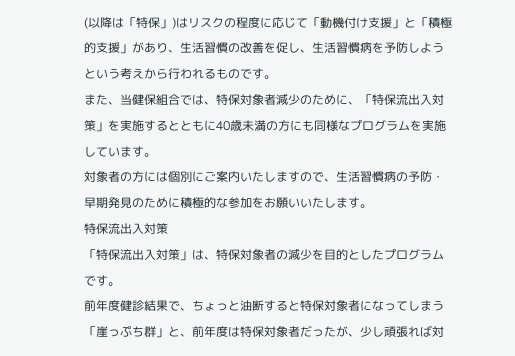(以降は「特保」)はリスクの程度に応じて「動機付け支援」と「積極的支援」があり、生活習慣の改善を促し、生活習慣病を予防しようという考えから行われるものです。
また、当健保組合では、特保対象者減少のために、「特保流出入対策」を実施するとともに40歳未満の方にも同様なプログラムを実施しています。
対象者の方には個別にご案内いたしますので、生活習慣病の予防・早期発見のために積極的な参加をお願いいたします。
特保流出入対策
「特保流出入対策」は、特保対象者の減少を目的としたプログラムです。
前年度健診結果で、ちょっと油断すると特保対象者になってしまう「崖っぷち群」と、前年度は特保対象者だったが、少し頑張れば対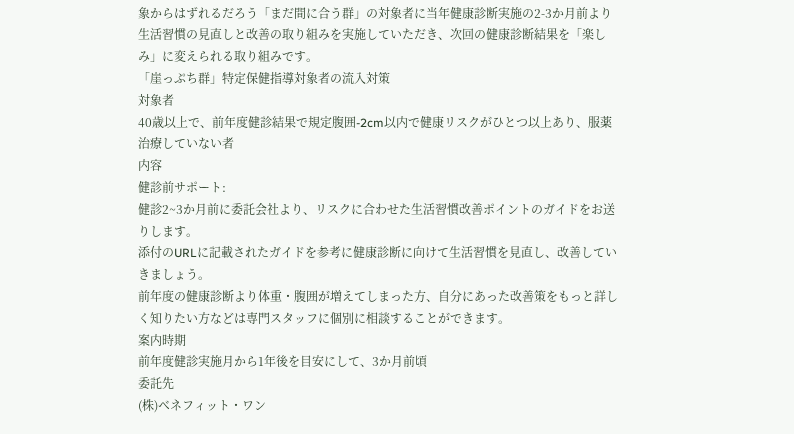象からはずれるだろう「まだ間に合う群」の対象者に当年健康診断実施の2-3か月前より生活習慣の見直しと改善の取り組みを実施していただき、次回の健康診断結果を「楽しみ」に変えられる取り組みです。
「崖っぷち群」特定保健指導対象者の流入対策
対象者
40歳以上で、前年度健診結果で規定腹囲-2cm以内で健康リスクがひとつ以上あり、服薬治療していない者
内容
健診前サポート:
健診2~3か月前に委託会社より、リスクに合わせた生活習慣改善ポイントのガイドをお送りします。
添付のURLに記載されたガイドを参考に健康診断に向けて生活習慣を見直し、改善していきましょう。
前年度の健康診断より体重・腹囲が増えてしまった方、自分にあった改善策をもっと詳しく知りたい方などは専門スタッフに個別に相談することができます。
案内時期
前年度健診実施月から1年後を目安にして、3か月前頃
委託先
(株)ベネフィット・ワン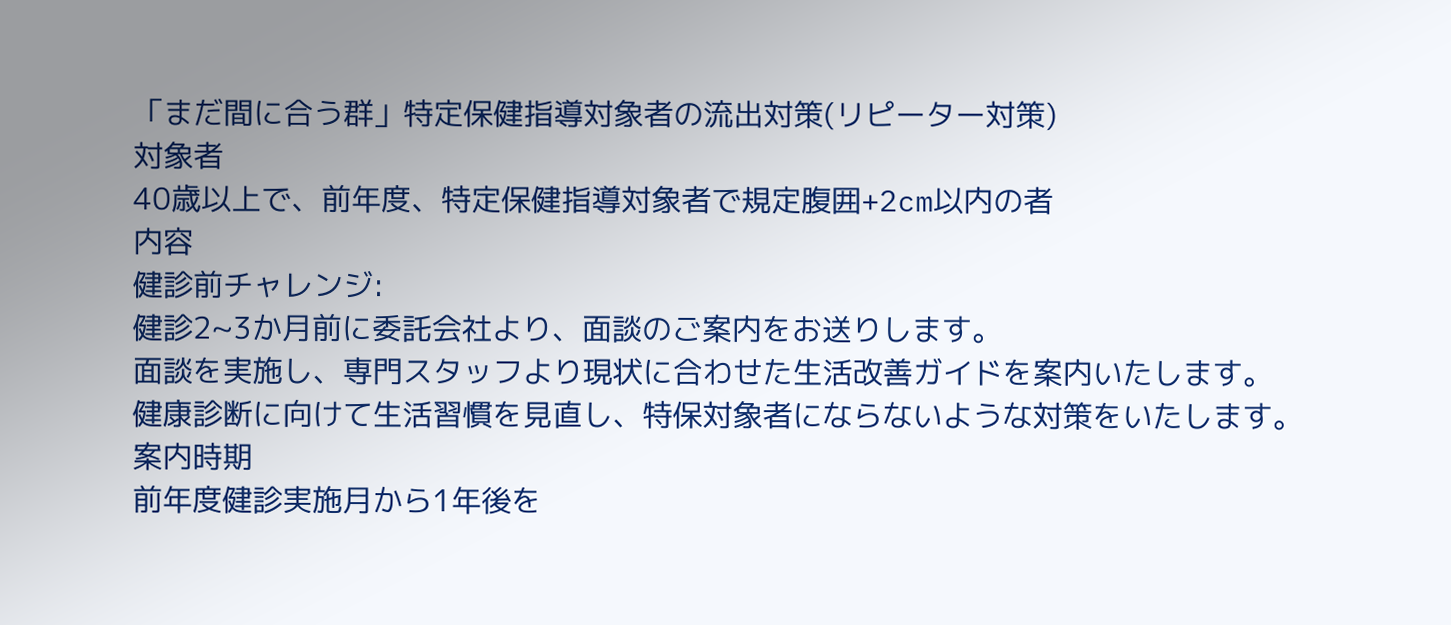「まだ間に合う群」特定保健指導対象者の流出対策(リピーター対策)
対象者
40歳以上で、前年度、特定保健指導対象者で規定腹囲+2cm以内の者
内容
健診前チャレンジ:
健診2~3か月前に委託会社より、面談のご案内をお送りします。
面談を実施し、専門スタッフより現状に合わせた生活改善ガイドを案内いたします。
健康診断に向けて生活習慣を見直し、特保対象者にならないような対策をいたします。
案内時期
前年度健診実施月から1年後を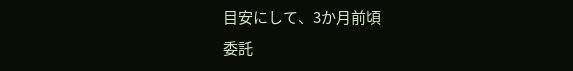目安にして、3か月前頃
委託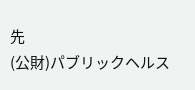先
(公財)パブリックヘルス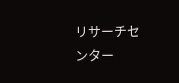リサーチセンター